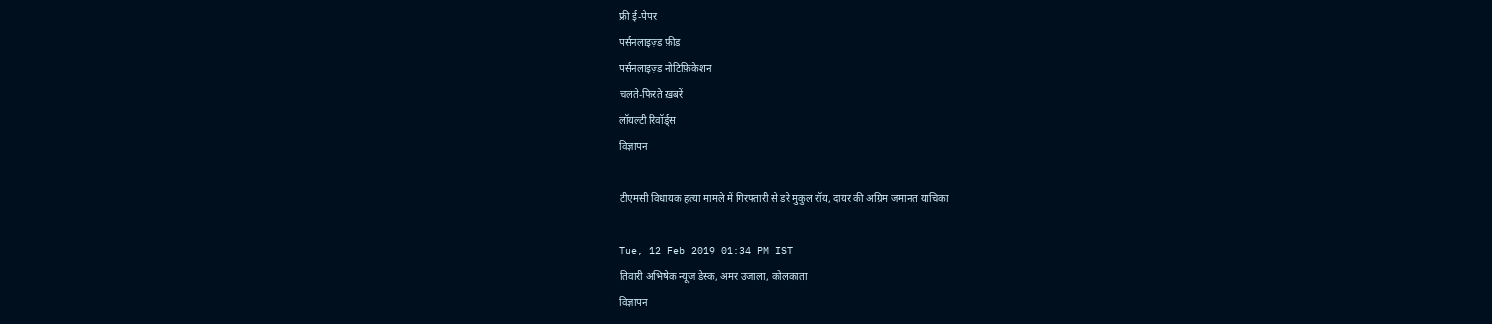फ्री ई-पेपर
पर्सनलाइज़्ड फ़ीड
पर्सनलाइज़्ड नोटिफ़िकेशन
चलते-फिरते ख़बरें
लॉयल्टी रिवॉर्ड्स
विज्ञापन

टीएमसी विधायक हत्या मामले में गिरफ्तारी से डरे मुकुल रॉय, दायर की अग्रिम जमानत याचिका

Tue, 12 Feb 2019 01:34 PM IST
तिवारी अभिषेक न्यूज डेस्क, अमर उजाला, कोलकाता
विज्ञापन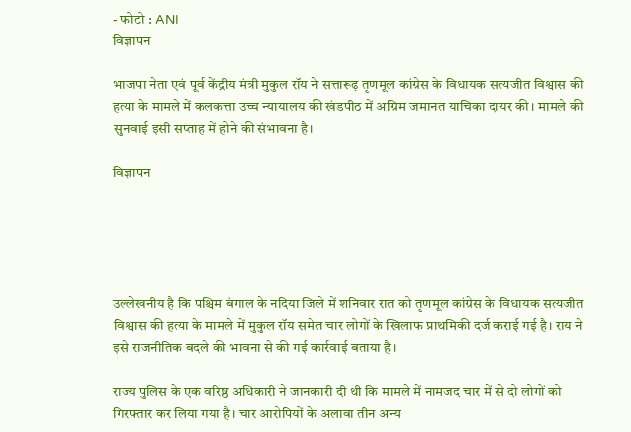- फोटो : ANI
विज्ञापन

भाजपा नेता एवं पूर्व केंद्रीय मंत्री मुकुल रॉय ने सत्तारूढ़ तृणमूल कांग्रेस के विधायक सत्यजीत विश्वास की हत्या के मामले में कलकत्ता उच्च न्यायालय की खंडपीठ में अग्रिम जमानत याचिका दायर की। मामले की सुनवाई इसी सप्ताह में होने की संभावना है।

विज्ञापन





उल्लेखनीय है कि पश्चिम बंगाल के नदिया जिले में शनिवार रात को तृणमूल कांग्रेस के विधायक सत्यजीत विश्वास की हत्या के मामले में मुकुल रॉय समेत चार लोगों के खिलाफ प्राथमिकी दर्ज कराई गई है। राय ने इसे राजनीतिक बदले की भावना से की गई कार्रवाई बताया है।

राज्य पुलिस के एक वरिष्ठ अधिकारी ने जानकारी दी थी कि मामले में नामजद चार में से दो लोगों को गिरफ्तार कर लिया गया है। चार आरोपियों के अलावा तीन अन्य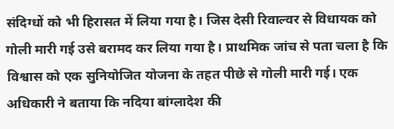संदिग्धों को भी हिरासत में लिया गया है। जिस देसी रिवाल्वर से विधायक को गोली मारी गई उसे बरामद कर लिया गया है। प्राथमिक जांच से पता चला है कि विश्वास को एक सुनियोजित योजना के तहत पीछे से गोली मारी गई। एक अधिकारी ने बताया कि नदिया बांग्लादेश की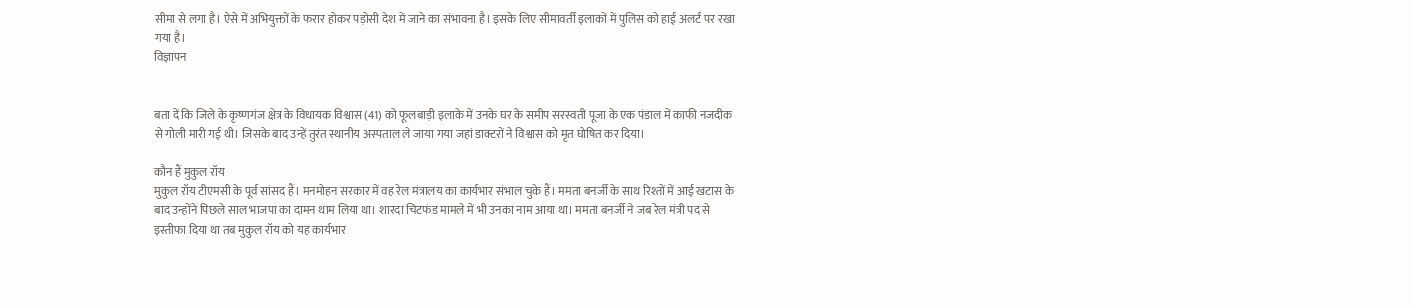सीमा से लगा है। ऐसे में अभियुक्तों के फरार होकर पड़ोसी देश में जाने का संभावना है। इसके लिए सीमावर्ती इलाकों में पुलिस को हाई अलर्ट पर रखा गया है।
विज्ञापन


बता दें कि जिले के कृष्णगंज क्षेत्र के विधायक विश्वास (41) को फूलबाड़ी इलाके में उनके घर के समीप सरस्वती पूजा के एक पंडाल में काफी नजदीक से गोली मारी गई थी। जिसके बाद उन्हें तुरंत स्थानीय अस्पताल ले जाया गया जहां डाक्टरों ने विश्वास को मृत घोषित कर दिया।

कौन हैं मुकुल रॉय
मुकुल रॉय टीएमसी के पूर्व सांसद हैं। मनमोहन सरकार में वह रेल मंत्रालय का कार्यभार संभाल चुके हैं। ममता बनर्जी के साथ रिश्तों में आई खटास के बाद उन्होंने पिछले साल भाजपा का दामन थाम लिया था। शारदा चिटफंड मामले में भी उनका नाम आया था। ममता बनर्जी ने जब रेल मंत्री पद से इस्तीफा दिया था तब मुकुल रॉय को यह कार्यभार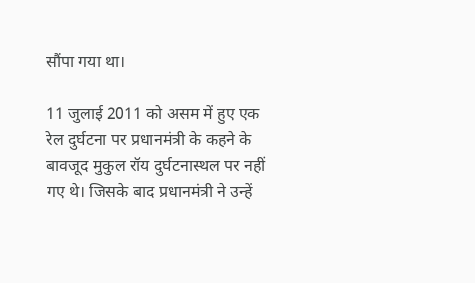सौंपा गया था।

11 जुलाई 2011 को असम में हुए एक रेल दुर्घटना पर प्रधानमंत्री के कहने के बावजूद मुकुल रॉय दुर्घटनास्थल पर नहीं गए थे। जिसके बाद प्रधानमंत्री ने उन्हें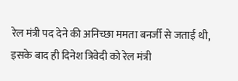रेल मंत्री पद देने की अनिच्छा ममता बनर्जी से जताई थी, इसके बाद ही दिनेश त्रिवेदी को रेल मंत्री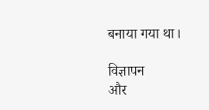बनाया गया था।

विज्ञापन
और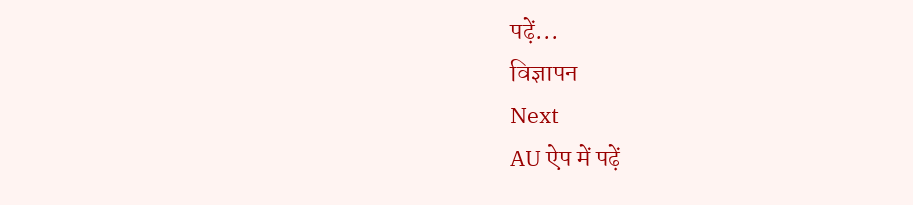पढ़ें...
विज्ञापन
Next
AU ऐप में पढ़ें